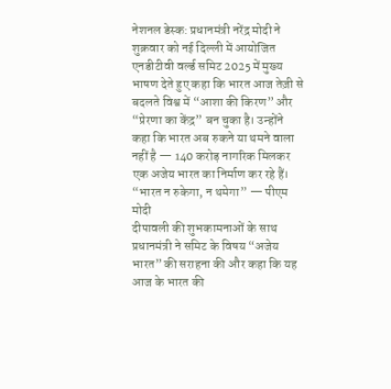नेशनल डेस्क: प्रधानमंत्री नरेंद्र मोदी ने शुक्रवार को नई दिल्ली में आयोजित एनडीटीवी वर्ल्ड समिट 2025 में मुख्य भाषण देते हुए कहा कि भारत आज तेज़ी से बदलते विश्व में “आशा की किरण” और “प्रेरणा का केंद्र” बन चुका है। उन्होंने कहा कि भारत अब रुकने या थमने वाला नहीं है — 140 करोड़ नागरिक मिलकर एक अजेय भारत का निर्माण कर रहे हैं।
“भारत न रुकेगा, न थमेगा” — पीएम मोदी
दीपावली की शुभकामनाओं के साथ प्रधानमंत्री ने समिट के विषय “अजेय भारत” की सराहना की और कहा कि यह आज के भारत की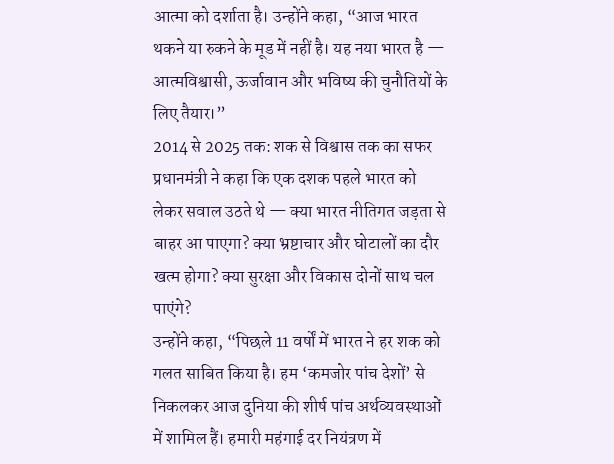आत्मा को दर्शाता है। उन्होंने कहा, “आज भारत थकने या रुकने के मूड में नहीं है। यह नया भारत है — आत्मविश्वासी, ऊर्जावान और भविष्य की चुनौतियों के लिए तैयार।”
2014 से 2025 तक: शक से विश्वास तक का सफर
प्रधानमंत्री ने कहा कि एक दशक पहले भारत को लेकर सवाल उठते थे — क्या भारत नीतिगत जड़ता से बाहर आ पाएगा? क्या भ्रष्टाचार और घोटालों का दौर खत्म होगा? क्या सुरक्षा और विकास दोनों साथ चल पाएंगे?
उन्होंने कहा, “पिछले 11 वर्षों में भारत ने हर शक को गलत साबित किया है। हम ‘कमजोर पांच देशों’ से निकलकर आज दुनिया की शीर्ष पांच अर्थव्यवस्थाओं में शामिल हैं। हमारी महंगाई दर नियंत्रण में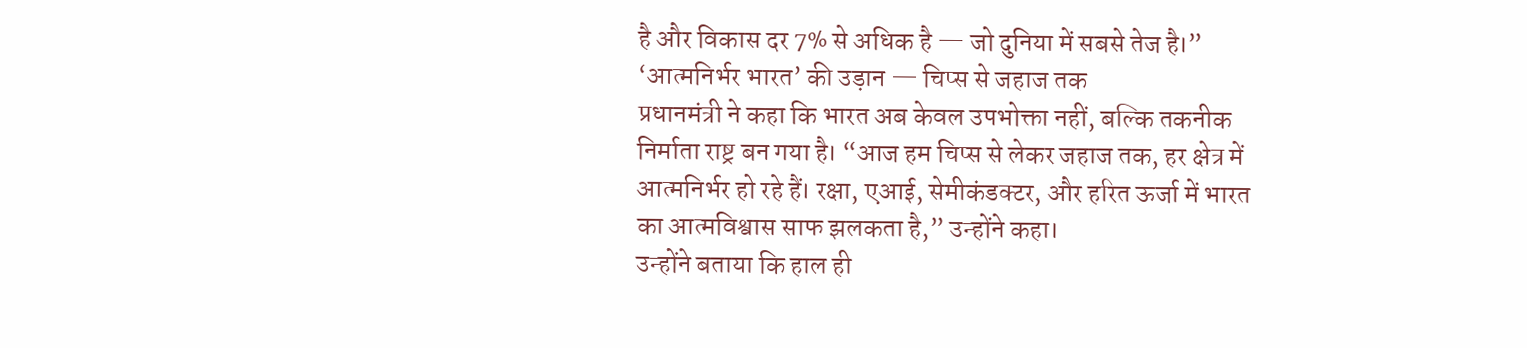है और विकास दर 7% से अधिक है — जो दुनिया में सबसे तेज है।”
‘आत्मनिर्भर भारत’ की उड़ान — चिप्स से जहाज तक
प्रधानमंत्री ने कहा कि भारत अब केवल उपभोक्ता नहीं, बल्कि तकनीक निर्माता राष्ट्र बन गया है। “आज हम चिप्स से लेकर जहाज तक, हर क्षेत्र में आत्मनिर्भर हो रहे हैं। रक्षा, एआई, सेमीकंडक्टर, और हरित ऊर्जा में भारत का आत्मविश्वास साफ झलकता है,” उन्होंने कहा।
उन्होंने बताया कि हाल ही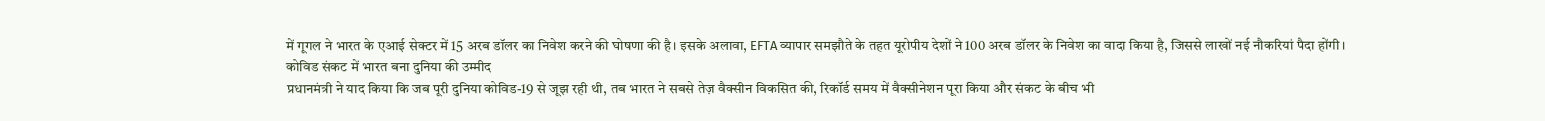में गूगल ने भारत के एआई सेक्टर में 15 अरब डॉलर का निवेश करने की घोषणा की है। इसके अलावा, EFTA व्यापार समझौते के तहत यूरोपीय देशों ने 100 अरब डॉलर के निवेश का वादा किया है, जिससे लाखों नई नौकरियां पैदा होंगी।
कोविड संकट में भारत बना दुनिया की उम्मीद
प्रधानमंत्री ने याद किया कि जब पूरी दुनिया कोविड-19 से जूझ रही थी, तब भारत ने सबसे तेज़ वैक्सीन विकसित की, रिकॉर्ड समय में वैक्सीनेशन पूरा किया और संकट के बीच भी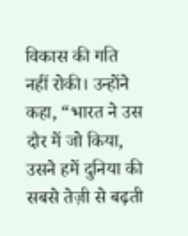विकास की गति नहीं रोकी। उन्होंने कहा, “भारत ने उस दौर में जो किया, उसने हमें दुनिया की सबसे तेज़ी से बढ़ती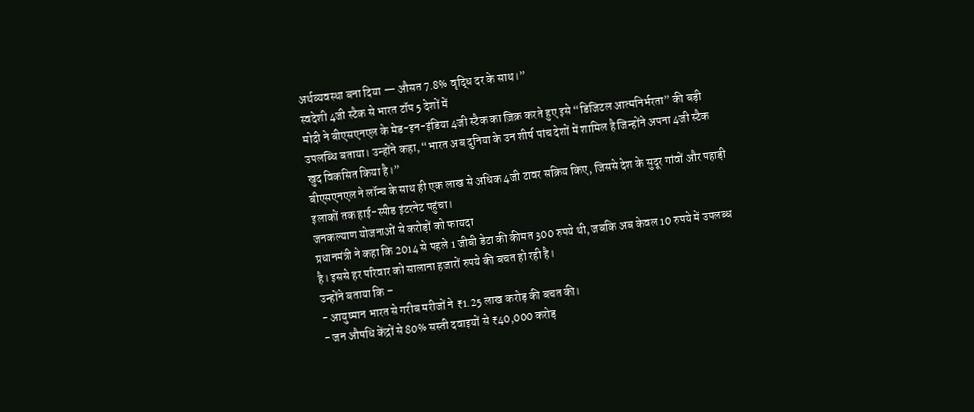अर्थव्यवस्था बना दिया — औसत 7.8% वृद्धि दर के साथ।”
स्वदेशी 4जी स्टैक से भारत टॉप 5 देशों में
मोदी ने बीएसएनएल के मेड-इन-इंडिया 4जी स्टैक का ज़िक्र करते हुए इसे “डिजिटल आत्मनिर्भरता” की बड़ी उपलब्धि बताया। उन्होंने कहा, “भारत अब दुनिया के उन शीर्ष पांच देशों में शामिल है जिन्होंने अपना 4जी स्टैक खुद विकसित किया है।”
बीएसएनएल ने लॉन्च के साथ ही एक लाख से अधिक 4जी टावर सक्रिय किए, जिससे देश के सुदूर गांवों और पहाड़ी इलाकों तक हाई-स्पीड इंटरनेट पहुंचा।
जनकल्याण योजनाओं से करोड़ों को फायदा
प्रधानमंत्री ने कहा कि 2014 से पहले 1 जीबी डेटा की कीमत 300 रुपये थी, जबकि अब केवल 10 रुपये में उपलब्ध है। इससे हर परिवार को सालाना हजारों रुपये की बचत हो रही है।
उन्होंने बताया कि –
- आयुष्मान भारत से गरीब मरीजों ने ₹1.25 लाख करोड़ की बचत की।
- जन औषधि केंद्रों से 80% सस्ती दवाइयों से ₹40,000 करोड़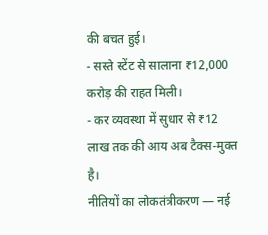की बचत हुई।
- सस्ते स्टेंट से सालाना ₹12,000 करोड़ की राहत मिली।
- कर व्यवस्था में सुधार से ₹12 लाख तक की आय अब टैक्स-मुक्त है।
नीतियों का लोकतंत्रीकरण — नई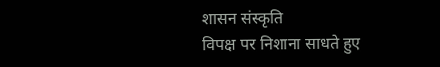शासन संस्कृति
विपक्ष पर निशाना साधते हुए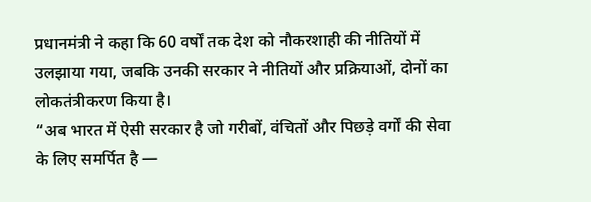प्रधानमंत्री ने कहा कि 60 वर्षों तक देश को नौकरशाही की नीतियों में उलझाया गया, जबकि उनकी सरकार ने नीतियों और प्रक्रियाओं, दोनों का लोकतंत्रीकरण किया है।
“अब भारत में ऐसी सरकार है जो गरीबों, वंचितों और पिछड़े वर्गों की सेवा के लिए समर्पित है —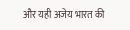और यही अजेय भारत की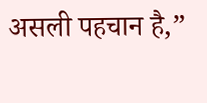असली पहचान है,”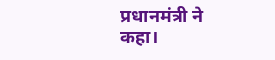प्रधानमंत्री ने कहा।